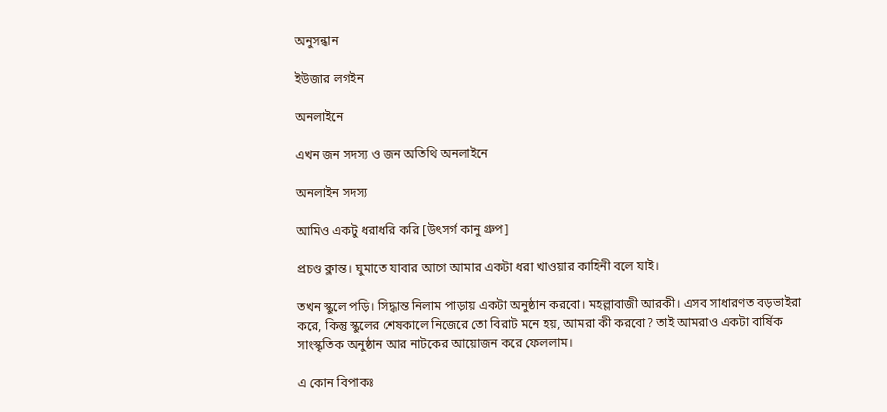অনুসন্ধান

ইউজার লগইন

অনলাইনে

এখন জন সদস্য ও জন অতিথি অনলাইনে

অনলাইন সদস্য

আমিও একটু ধরাধরি করি [উৎসর্গ কানু গ্রুপ]

প্রচণ্ড ক্লান্ত। ঘুমাতে যাবার আগে আমার একটা ধরা খাওয়ার কাহিনী বলে যাই।

তখন স্কুলে পড়ি। সিদ্ধান্ত নিলাম পাড়ায় একটা অনুষ্ঠান করবো। মহল্লাবাজী আরকী। এসব সাধারণত বড়ভাইরা করে, কিন্তু স্কুলের শেষকালে নিজেরে তো বিরাট মনে হয়, আমরা কী করবো? তাই আমরাও একটা বার্ষিক সাংস্কৃতিক অনুষ্ঠান আর নাটকের আয়োজন করে ফেললাম।

এ কোন বিপাকঃ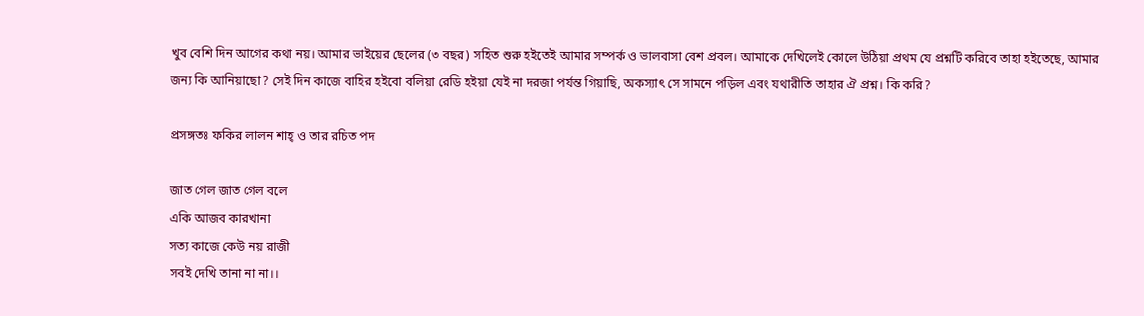খুব বেশি দিন আগের কথা নয়। আমার ভাইয়ের ছেলের (৩ বছর) সহিত শুরু হইতেই আমার সম্পর্ক ও ভালবাসা বেশ প্রবল। আমাকে দেখিলেই কোলে উঠিয়া প্রথম যে প্রশ্নটি করিবে তাহা হইতেছে, আমার জন্য কি আনিয়াছো? সেই দিন কাজে বাহির হইবো বলিয়া রেডি হইয়া যেই না দরজা পর্যন্ত গিয়াছি, অকস্যাৎ সে সামনে পড়িল এবং যথারীতি তাহার ঐ প্রশ্ন। কি করি?

প্রসঙ্গতঃ ফকির লালন শাহ্‌ ও তার রচিত পদ

জাত গেল জাত গেল বলে
একি আজব কারখানা
সত্য কাজে কেউ নয় রাজী
সবই দেখি তানা না না।।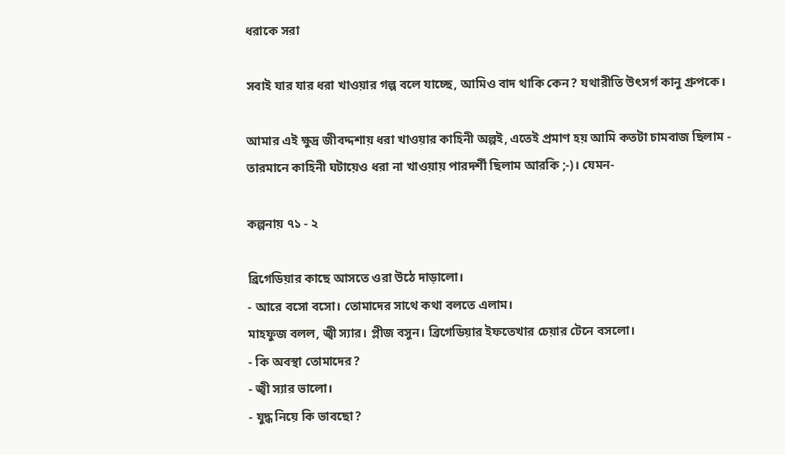ধরাকে সরা

সবাই যার যার ধরা খাওয়ার গল্প বলে যাচ্ছে, আমিও বাদ থাকি কেন? যথারীতি উৎসর্গ কানু গ্রুপকে।

আমার এই ক্ষুদ্র জীবদ্দশায় ধরা খাওয়ার কাহিনী অল্পই, এতেই প্রমাণ হয় আমি কতটা চামবাজ ছিলাম - তারমানে কাহিনী ঘটায়েও ধরা না খাওয়ায় পারদর্শী ছিলাম আরকি ;-)। যেমন-

কল্পনায় ৭১ - ২

ব্রিগেডিয়ার কাছে আসতে ওরা উঠে দাড়ালো।
- আরে বসো বসো। তোমাদের সাথে কথা বলতে এলাম।
মাহফুজ বলল, জ্বী স্যার। প্লীজ বসুন। ব্রিগেডিয়ার ইফতেখার চেয়ার টেনে বসলো।
- কি অবস্থা তোমাদের?
- জ্বী স্যার ভালো।
- যুদ্ধ নিয়ে কি ভাবছো?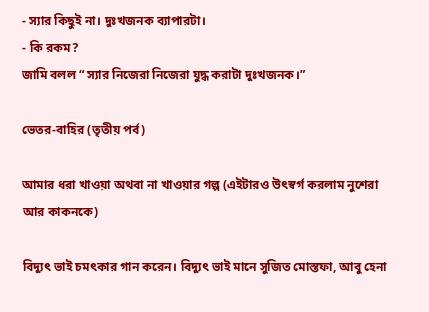- স্যার কিছুই না। দুঃখজনক ব্যাপারটা।
- কি রকম?
জামি বলল “ স্যার নিজেরা নিজেরা যুদ্ধ করাটা দুঃখজনক।”

ভেতর-বাহির (তৃতীয় পর্ব)

আমার ধরা খাওয়া অথবা না খাওয়ার গল্প (এইটারও উৎস্বর্গ করলাম নুশেরা আর কাকনকে)

বিদ্যুৎ ভাই চমৎকার গান করেন। বিদ্যুৎ ভাই মানে সুজিত মোস্তফা, আবু হেনা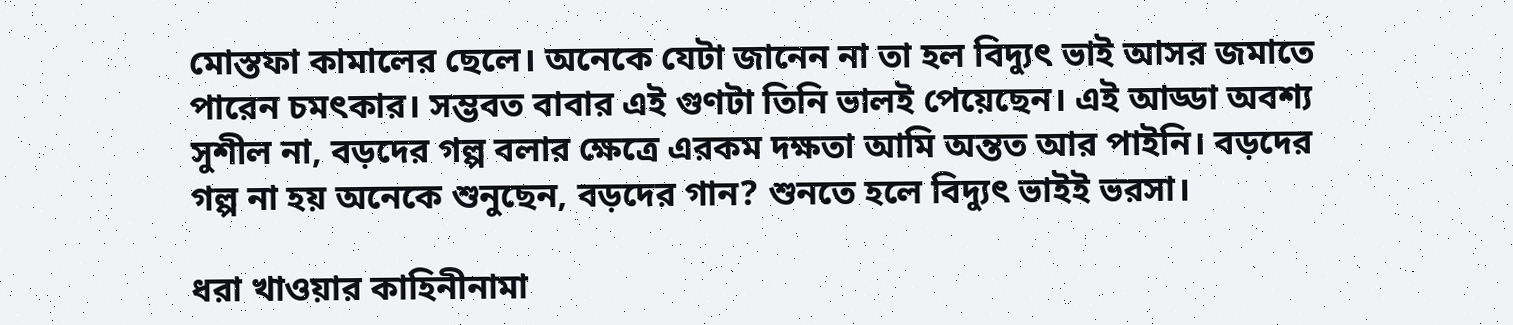মোস্তফা কামালের ছেলে। অনেকে যেটা জানেন না তা হল বিদ্যুৎ ভাই আসর জমাতে পারেন চমৎকার। সম্ভবত বাবার এই গুণটা তিনি ভালই পেয়েছেন। এই আড্ডা অবশ্য সুশীল না, বড়দের গল্প বলার ক্ষেত্রে এরকম দক্ষতা আমি অন্তত আর পাইনি। বড়দের গল্প না হয় অনেকে শুনুছেন, বড়দের গান? শুনতে হলে বিদ্যুৎ ভাইই ভরসা।

ধরা খাওয়ার কাহিনীনামা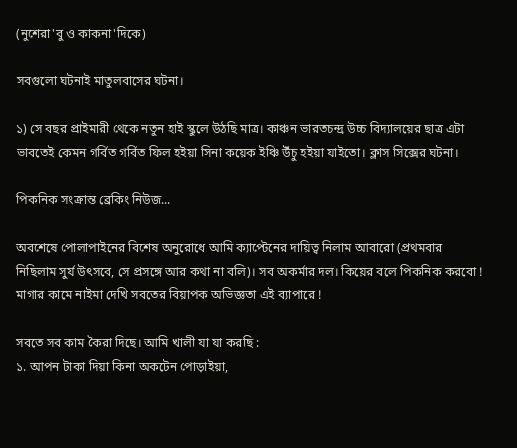(নুশেরা'বু ও কাকনা'দিকে)

সবগুলো ঘটনাই মাতুলবাসের ঘটনা।

১) সে বছর প্রাইমারী থেকে নতুন হাই স্কুলে উঠছি মাত্র। কাঞ্চন ভারতচন্দ্র উচ্চ বিদ্যালয়ের ছাত্র এটা ভাবতেই কেমন গর্বিত গর্বিত ফিল হইয়া সিনা কয়েক ইঞ্চি উঁচু হইয়া যাইতো। ক্লাস সিক্সের ঘটনা।

পিকনিক সংক্রান্ত ব্রেকিং নিউজ...

অবশেষে পোলাপাইনের বিশেষ অনুরোধে আমি ক্যাপ্টেনের দায়িত্ব নিলাম আবারো (প্রথমবার নিছিলাম সুর্য উৎসবে, সে প্রসঙ্গে আর কথা না বলি)। সব অকর্মার দল। কিয়ের বলে পিকনিক করবো ! মাগার কামে নাইমা দেখি সবতের বিয়াপক অভিজ্ঞতা এই ব্যাপারে !

সবতে সব কাম কৈরা দিছে। আমি খালী যা যা করছি :
১. আপন টাকা দিয়া কিনা অকটেন পোড়াইয়া,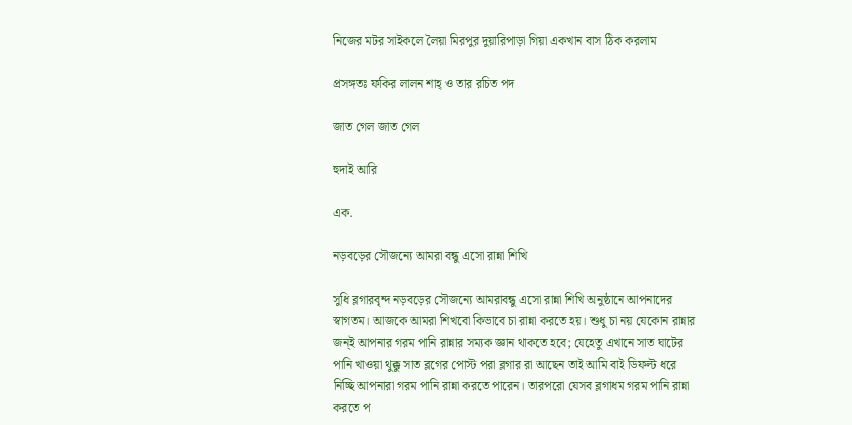নিজের মটর সাইকলে লৈয়া মিরপুর দুয়ারিপাড়া গিয়া একখান বাস ঠিক করলাম

প্রসঙ্গতঃ ফকির লালন শাহ্‌ ও তার রচিত পদ

জাত গেল জাত গেল

হুদাই আরি

এক.

নড়বড়ের সৌজন্যে আমরা বন্ধু এসো রান্না শিখি

সুধি ব্লগারবৃন্দ নড়বড়ের সৌজন্যে আমরাবন্ধু এসো রান্না শিখি অনুষ্ঠানে আপনাদের স্বাগতম। আজকে আমরা শিখবো কিভাবে চা রান্না করতে হয়। শুধু চা নয় যেকোন রান্নার জন্ই আপনার গরম পানি রান্নার সম্যক জ্ঞান থাকতে হবে; যেহেতু এখানে সাত ঘাটের পানি খাওয়া থুক্কু সাত ব্লগের পোস্ট পরা ব্লগার রা আছেন তাই আমি বাই ডিফল্ট ধরে নিচ্ছি আপনারা গরম পানি রান্না করতে পারেন। তারপরো যেসব ব্লগাধম গরম পানি রান্না করতে প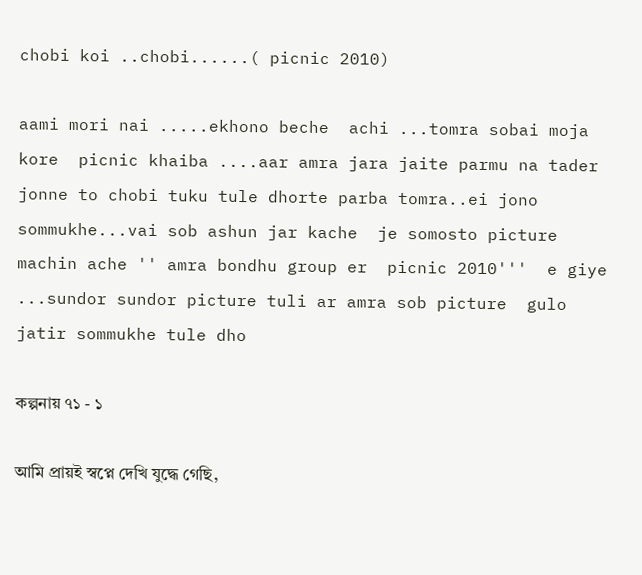chobi koi ..chobi......( picnic 2010)

aami mori nai .....ekhono beche  achi ...tomra sobai moja kore  picnic khaiba ....aar amra jara jaite parmu na tader jonne to chobi tuku tule dhorte parba tomra..ei jono sommukhe...vai sob ashun jar kache  je somosto picture  machin ache '' amra bondhu group er  picnic 2010'''  e giye ...sundor sundor picture tuli ar amra sob picture  gulo jatir sommukhe tule dho

কল্পনায় ৭১ - ১

আমি প্রায়ই স্বপ্নে দেখি যুদ্ধে গেছি,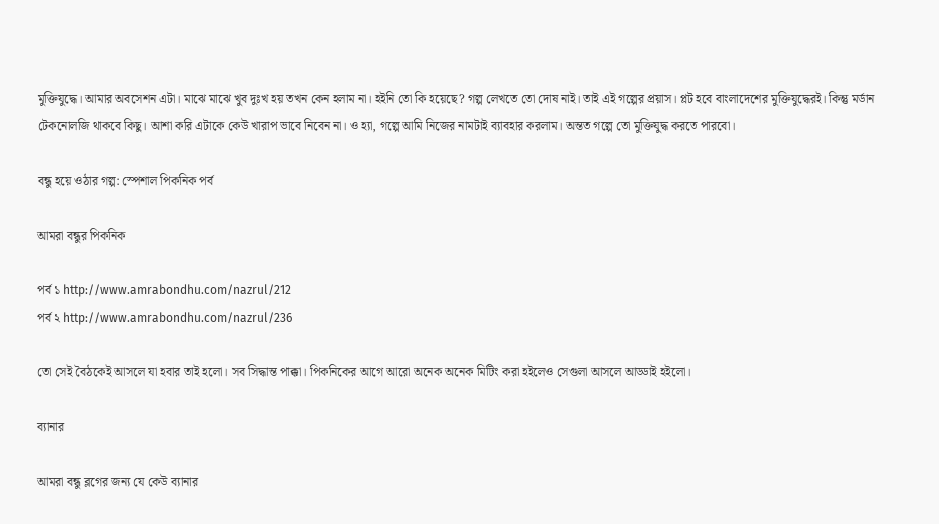মুক্তিযুদ্ধে। আমার অবসেশন এটা। মাঝে মাঝে খুব দুঃখ হয় তখন কেন হলাম না। হইনি তো কি হয়েছে? গল্প লেখতে তো দোষ নাই। তাই এই গল্পের প্রয়াস। প্লট হবে বাংলাদেশের মুক্তিযুদ্ধেরই। কিন্তু মর্ডান টেকনোলজি থাকবে কিছু। আশা করি এটাকে কেউ খারাপ ভাবে নিবেন না। ও হ্যা, গল্পে আমি নিজের নামটাই ব্যাবহার করলাম। অন্তত গল্পে তো মুক্তিযুদ্ধ করতে পারবো।

বন্ধু হয়ে ওঠার গল্প: স্পেশাল পিকনিক পর্ব

আমরা বন্ধুর পিকনিক

পর্ব ১ http://www.amrabondhu.com/nazrul/212
পর্ব ২ http://www.amrabondhu.com/nazrul/236

তো সেই বৈঠকেই আসলে যা হবার তাই হলো। সব সিদ্ধান্ত পাক্কা। পিকনিকের আগে আরো অনেক অনেক মিটিং করা হইলেও সেগুলা আসলে আড্ডাই হইলো।

ব্যানার

আমরা বন্ধু ব্লগের জন্য যে কেউ ব্যানার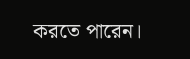করতে পারেন।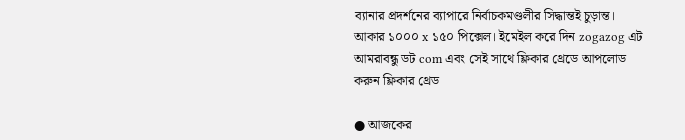ব্যানার প্রদর্শনের ব্যাপারে নির্বাচকমণ্ডলীর সিদ্ধান্তই চুড়ান্ত। আকার ১০০০ x ১৫০ পিক্সেল। ইমেইল করে দিন zogazog এট আমরাবন্ধু ডট com এবং সেই সাথে ফ্লিকার থ্রেডে আপলোড করুন ফ্লিকার থ্রেড

● আজকের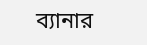ব্যানার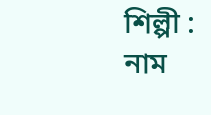শিল্পী : নাম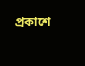প্রকাশে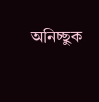অনিচ্ছুক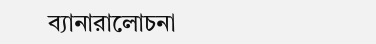ব্যানারালোচনা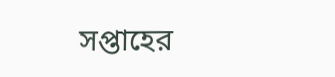সপ্তাহের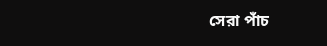সেরা পাঁচ